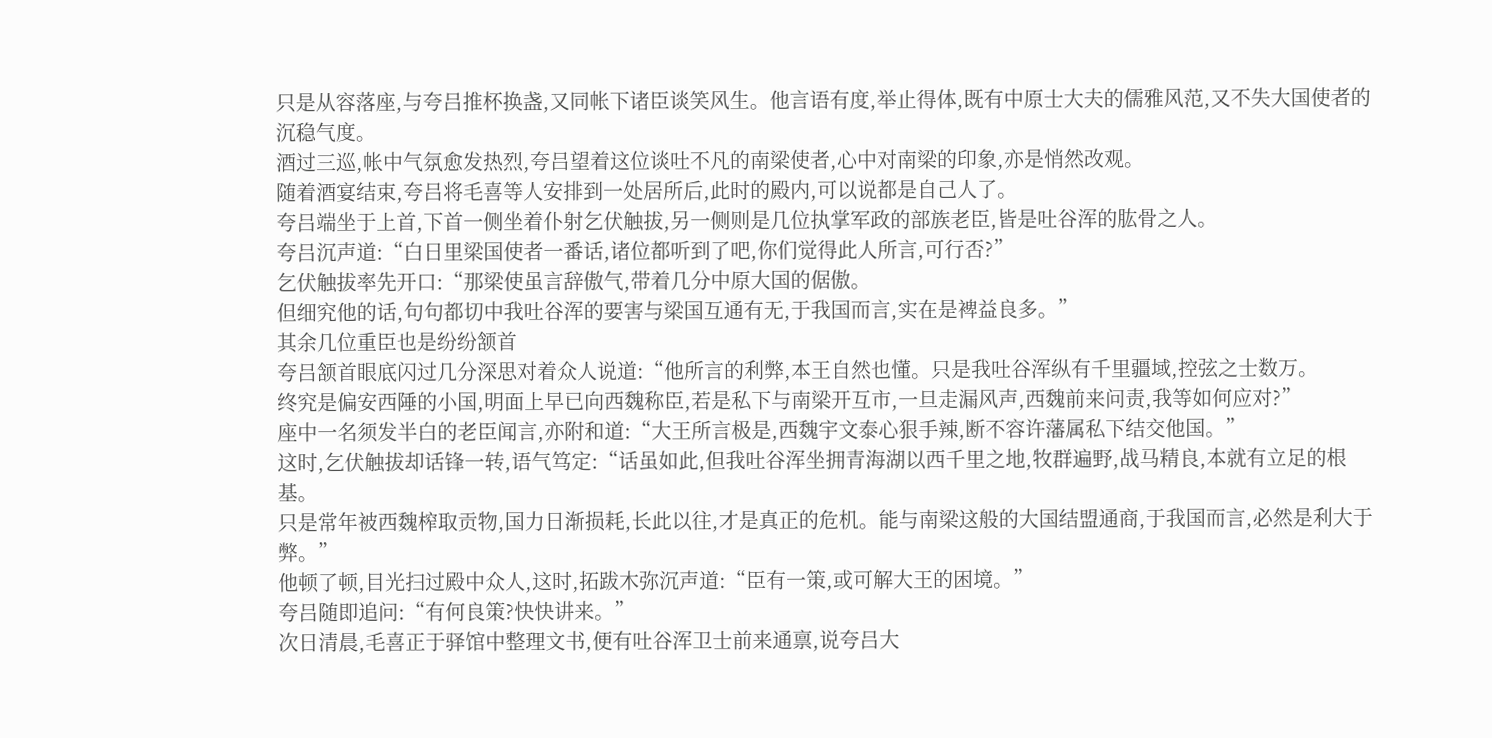只是从容落座,与夸吕推杯换盏,又同帐下诸臣谈笑风生。他言语有度,举止得体,既有中原士大夫的儒雅风范,又不失大国使者的沉稳气度。
酒过三巡,帐中气氛愈发热烈,夸吕望着这位谈吐不凡的南梁使者,心中对南梁的印象,亦是悄然改观。
随着酒宴结束,夸吕将毛喜等人安排到一处居所后,此时的殿内,可以说都是自己人了。
夸吕端坐于上首,下首一侧坐着仆射乞伏触拔,另一侧则是几位执掌军政的部族老臣,皆是吐谷浑的肱骨之人。
夸吕沉声道:“白日里梁国使者一番话,诸位都听到了吧,你们觉得此人所言,可行否?”
乞伏触拔率先开口:“那梁使虽言辞傲气,带着几分中原大国的倨傲。
但细究他的话,句句都切中我吐谷浑的要害与梁国互通有无,于我国而言,实在是裨益良多。”
其余几位重臣也是纷纷颔首
夸吕颔首眼底闪过几分深思对着众人说道:“他所言的利弊,本王自然也懂。只是我吐谷浑纵有千里疆域,控弦之士数万。
终究是偏安西陲的小国,明面上早已向西魏称臣,若是私下与南梁开互市,一旦走漏风声,西魏前来问责,我等如何应对?”
座中一名须发半白的老臣闻言,亦附和道:“大王所言极是,西魏宇文泰心狠手辣,断不容许藩属私下结交他国。”
这时,乞伏触拔却话锋一转,语气笃定:“话虽如此,但我吐谷浑坐拥青海湖以西千里之地,牧群遍野,战马精良,本就有立足的根基。
只是常年被西魏榨取贡物,国力日渐损耗,长此以往,才是真正的危机。能与南梁这般的大国结盟通商,于我国而言,必然是利大于弊。”
他顿了顿,目光扫过殿中众人,这时,拓跋木弥沉声道:“臣有一策,或可解大王的困境。”
夸吕随即追问:“有何良策?快快讲来。”
次日清晨,毛喜正于驿馆中整理文书,便有吐谷浑卫士前来通禀,说夸吕大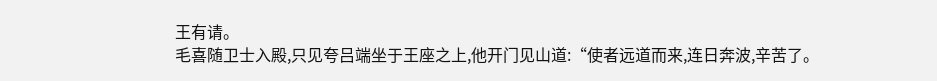王有请。
毛喜随卫士入殿,只见夸吕端坐于王座之上,他开门见山道:“使者远道而来,连日奔波,辛苦了。